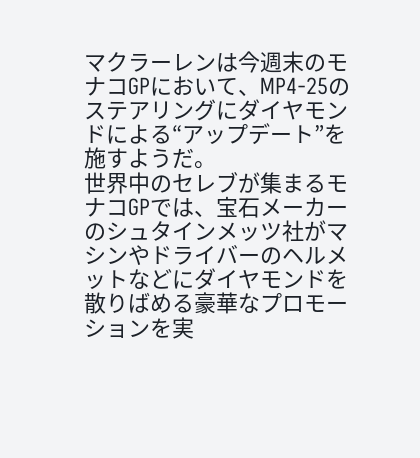マクラーレンは今週末のモナコGPにおいて、MP4-25のステアリングにダイヤモンドによる“アップデート”を施すようだ。
世界中のセレブが集まるモナコGPでは、宝石メーカーのシュタインメッツ社がマシンやドライバーのヘルメットなどにダイヤモンドを散りばめる豪華なプロモーションを実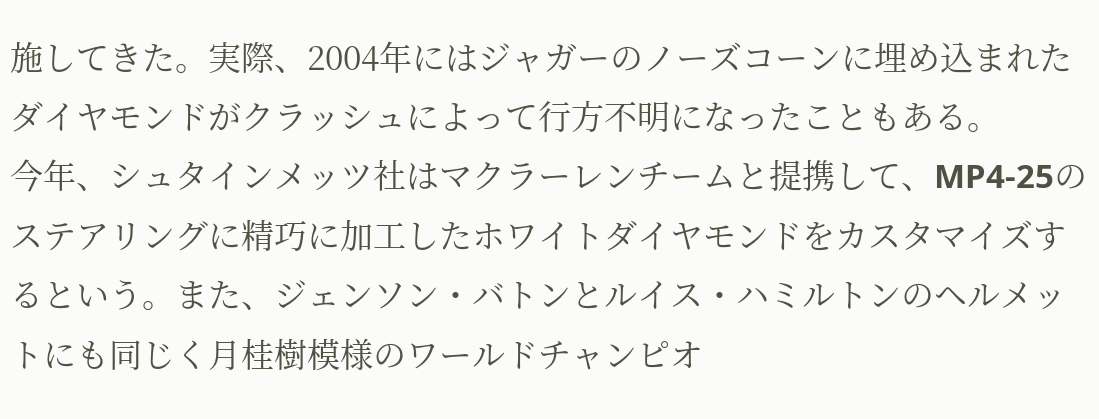施してきた。実際、2004年にはジャガーのノーズコーンに埋め込まれたダイヤモンドがクラッシュによって行方不明になったこともある。
今年、シュタインメッツ社はマクラーレンチームと提携して、MP4-25のステアリングに精巧に加工したホワイトダイヤモンドをカスタマイズするという。また、ジェンソン・バトンとルイス・ハミルトンのヘルメットにも同じく月桂樹模様のワールドチャンピオ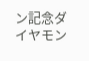ン記念ダイヤモン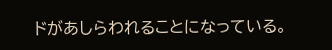ドがあしらわれることになっている。